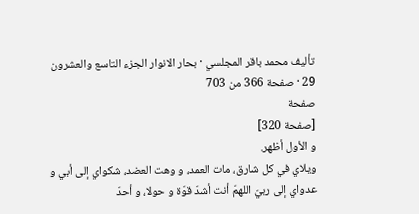تأليف محمد باقر المجلسي · بحار الانوار الجزء التاسع والعشرون 29 · صفحة 366 من 703
صفحة
[صفحة 320]
و الأول أظهر.
ويلاي في كل شارق، مات العمد، و وهت العضد، شكواي إلى أبي و عدواي إلى ربيّ اللهمّ أنت أشدّ قوّة و حولا، و أحدّ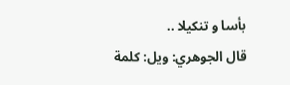بأسا و تنكيلا ..
قال الجوهري: ويل: كلمة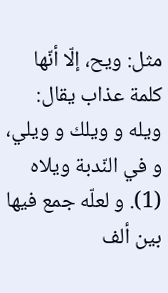مثل: ويح، إلّا أنّها كلمة عذاب يقال: ويله و ويلك و ويلي، و في النّدبة ويلاه (1). و لعلّه جمع فيها بين ألف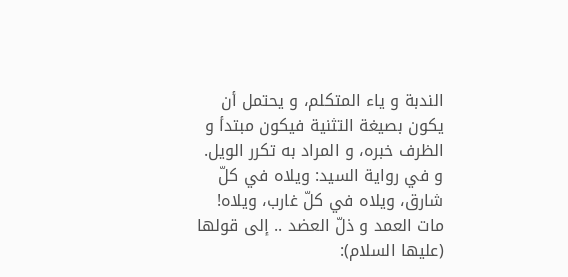الندبة و ياء المتكلم، و يحتمل أن يكون بصيغة التثنية فيكون مبتدأ و الظرف خبره، و المراد به تكرر الويل.
و في رواية السيد: ويلاه في كلّ شارق، ويلاه في كلّ غارب، ويلاه! مات العمد و ذلّ العضد .. إلى قولها (عليها السلام):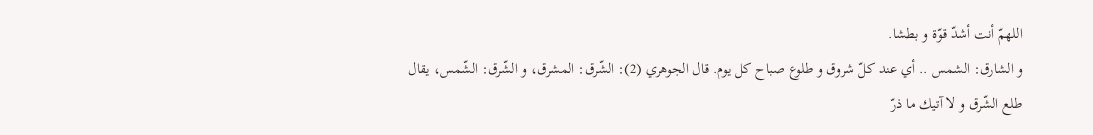اللهمّ أنت أشدّ قوّة و بطشا.
و الشارق: الشمس .. أي عند كلّ شروق و طلوع صباح كل يوم. قال الجوهري (2): الشّرق: المشرق، و الشّرق: الشّمس، يقال طلع الشّرق و لا آتيك ما ذرّ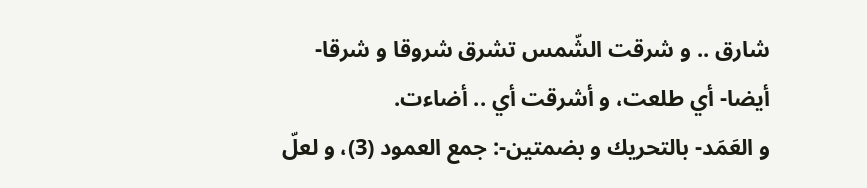شارق .. و شرقت الشّمس تشرق شروقا و شرقا- أيضا- أي طلعت، و أشرقت أي .. أضاءت.
و العَمَد- بالتحريك و بضمتين-: جمع العمود (3)، و لعلّ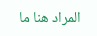المراد هنا ما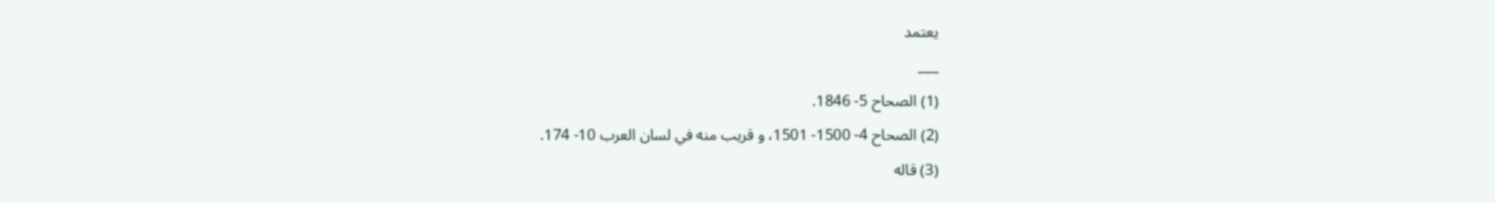يعتمد
___
(1) الصحاح 5- 1846.
(2) الصحاح 4- 1500- 1501، و قريب منه في لسان العرب 10- 174.
(3) قاله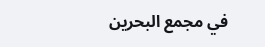في مجمع البحرين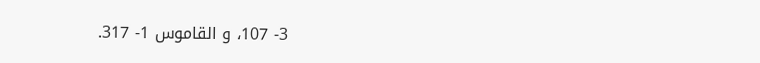3- 107، و القاموس 1- 317.